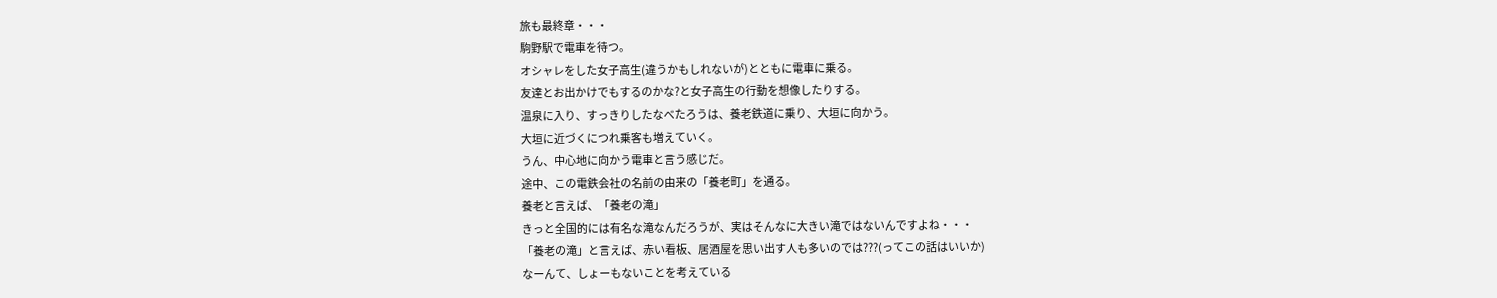旅も最終章・・・
駒野駅で電車を待つ。
オシャレをした女子高生(違うかもしれないが)とともに電車に乗る。
友達とお出かけでもするのかな?と女子高生の行動を想像したりする。
温泉に入り、すっきりしたなべたろうは、養老鉄道に乗り、大垣に向かう。
大垣に近づくにつれ乗客も増えていく。
うん、中心地に向かう電車と言う感じだ。
途中、この電鉄会社の名前の由来の「養老町」を通る。
養老と言えば、「養老の滝」
きっと全国的には有名な滝なんだろうが、実はそんなに大きい滝ではないんですよね・・・
「養老の滝」と言えば、赤い看板、居酒屋を思い出す人も多いのでは???(ってこの話はいいか)
なーんて、しょーもないことを考えている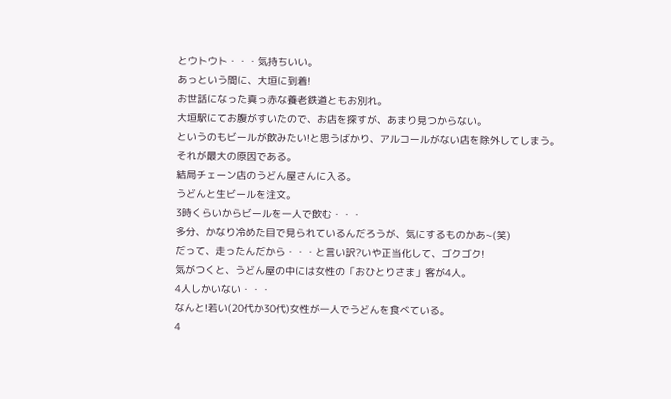とウトウト・・・気持ちいい。
あっという間に、大垣に到着!
お世話になった真っ赤な養老鉄道ともお別れ。
大垣駅にてお腹がすいたので、お店を探すが、あまり見つからない。
というのもビールが飲みたい!と思うばかり、アルコールがない店を除外してしまう。
それが最大の原因である。
結局チェーン店のうどん屋さんに入る。
うどんと生ビールを注文。
3時くらいからビールを一人で飲む・・・
多分、かなり冷めた目で見られているんだろうが、気にするものかあ~(笑)
だって、走ったんだから・・・と言い訳?いや正当化して、ゴクゴク!
気がつくと、うどん屋の中には女性の「おひとりさま」客が4人。
4人しかいない・・・
なんと!若い(20代か30代)女性が一人でうどんを食べている。
4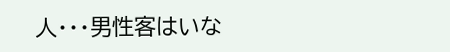人・・・男性客はいな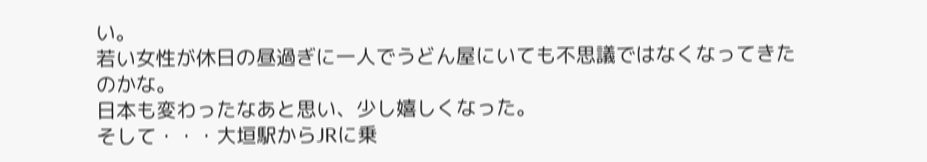い。
若い女性が休日の昼過ぎに一人でうどん屋にいても不思議ではなくなってきたのかな。
日本も変わったなあと思い、少し嬉しくなった。
そして・・・大垣駅からJRに乗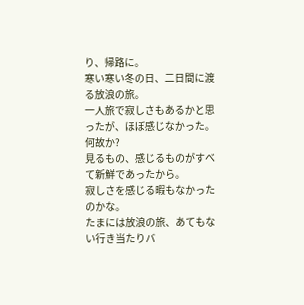り、帰路に。
寒い寒い冬の日、二日間に渡る放浪の旅。
一人旅で寂しさもあるかと思ったが、ほぼ感じなかった。
何故か?
見るもの、感じるものがすべて新鮮であったから。
寂しさを感じる暇もなかったのかな。
たまには放浪の旅、あてもない行き当たりバ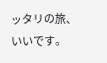ッタリの旅、いいです。